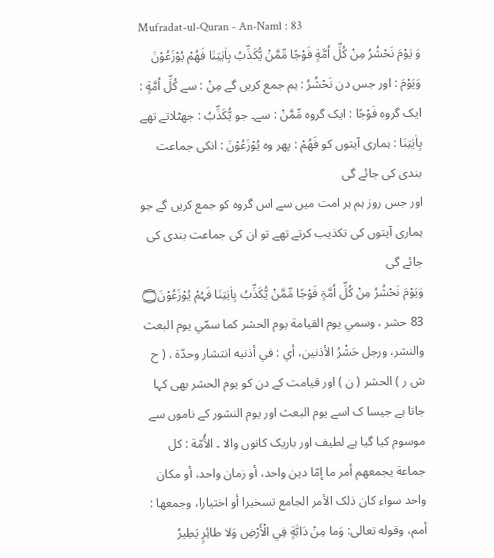Mufradat-ul-Quran - An-Naml : 83
وَ یَوْمَ نَحْشُرُ مِنْ كُلِّ اُمَّةٍ فَوْجًا مِّمَّنْ یُّكَذِّبُ بِاٰیٰتِنَا فَهُمْ یُوْزَعُوْنَ
وَيَوْمَ : اور جس دن نَحْشُرُ : ہم جمع کریں گے مِنْ : سے كُلِّ اُمَّةٍ : ایک گروہ فَوْجًا : ایک گروہ مِّمَّنْ : سے۔ جو يُّكَذِّبُ : جھٹلاتے تھے بِاٰيٰتِنَا : ہماری آیتوں کو فَهُمْ : پھر وہ يُوْزَعُوْنَ : انکی جماعت بندی کی جائے گی
اور جس روز ہم ہر امت میں سے اس گروہ کو جمع کریں گے جو ہماری آیتوں کی تکذیب کرتے تھے تو ان کی جماعت بندی کی جائے گی
وَيَوْمَ نَحْشُرُ مِنْ كُلِّ اُمَّۃٍ فَوْجًا مِّمَّنْ يُّكَذِّبُ بِاٰيٰتِنَا فَہُمْ يُوْزَعُوْنَ۝ 83 حشر ، وسمي يوم القیامة يوم الحشر کما سمّي يوم البعث والنشر، ورجل حَشْرُ الأذنین، أي : في أذنيه انتشار وحدّة . ( ح ش ر ) الحشر ( ن ) اور قیامت کے دن کو یوم الحشر بھی کہا جاتا ہے جیسا ک اسے یوم البعث اور یوم النشور کے ناموں سے موسوم کیا گیا ہے لطیف اور باریک کانوں والا ۔ الأُمّة : كل جماعة يجمعهم أمر ما إمّا دين واحد، أو زمان واحد، أو مکان واحد سواء کان ذلک الأمر الجامع تسخیرا أو اختیارا، وجمعها : أمم، وقوله تعالی: وَما مِنْ دَابَّةٍ فِي الْأَرْضِ وَلا طائِرٍ يَطِيرُ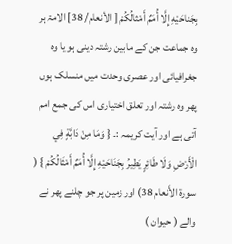بِجَناحَيْهِ إِلَّا أُمَمٌ أَمْثالُكُمْ [ الأنعام/ 38] الامۃ ہر وہ جماعت جن کے مابین رشتہ دینی ہو یا وہ جغرافیائی اور عصری وحدت میں منسلک ہوں پھر وہ رشتہ اور تعلق اختیاری اس کی جمع امم آتی ہے اور آیت کریمہ :۔ { وَمَا مِنْ دَابَّةٍ فِي الْأَرْضِ وَلَا طَائِرٍ يَطِيرُ بِجَنَاحَيْهِ إِلَّا أُمَمٌ أَمْثَالُكُمْ } ( سورة الأَنعام 38) اور زمین پر جو چلنے پھر نے والے ( حیوان )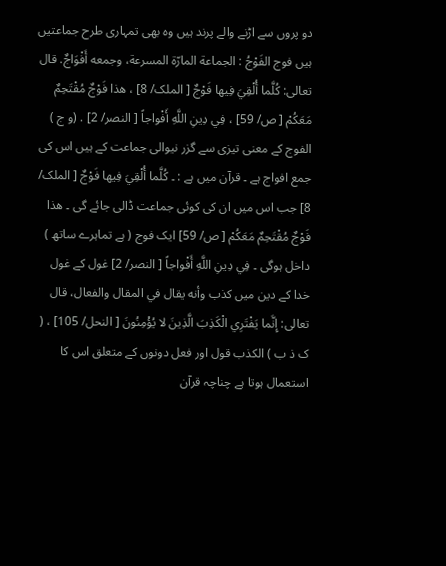دو پروں سے اڑنے والے پرند ہیں وہ بھی تمہاری طرح جماعتیں ہیں فوج الفَوْجُ : الجماعة المارّة المسرعة، وجمعه أَفْوَاجٌ. قال تعالی: كُلَّما أُلْقِيَ فِيها فَوْجٌ [ الملک/ 8] ، هذا فَوْجٌ مُقْتَحِمٌ مَعَكُمْ [ ص/ 59] ، فِي دِينِ اللَّهِ أَفْواجاً [ النصر/ 2] . (و ج ) الفوج کے معنی تیزی سے گزر نیوالی جماعت کے ہیں اس کی جمع افواج ہے ۔ قرآن میں ہے : ۔ كُلَّما أُلْقِيَ فِيها فَوْجٌ [ الملک/ 8] جب اس میں ان کی کوئی جماعت ڈالی جائے گی ۔ هذا فَوْجٌ مُقْتَحِمٌ مَعَكُمْ [ ص/ 59] ایک فوج ( ہے تماہرے ساتھ ) داخل ہوگی ۔ فِي دِينِ اللَّهِ أَفْواجاً [ النصر/ 2] غول کے غول خدا کے دین میں كذب وأنه يقال في المقال والفعال، قال تعالی: إِنَّما يَفْتَرِي الْكَذِبَ الَّذِينَ لا يُؤْمِنُونَ [ النحل/ 105] ، ( ک ذ ب ) الکذب قول اور فعل دونوں کے متعلق اس کا استعمال ہوتا ہے چناچہ قرآن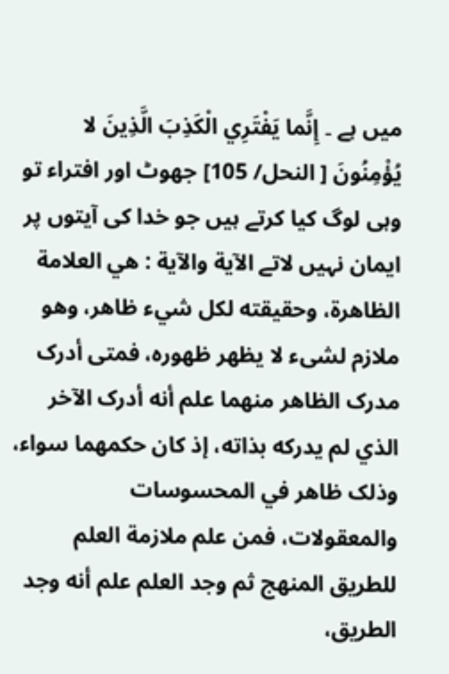میں ہے ۔ إِنَّما يَفْتَرِي الْكَذِبَ الَّذِينَ لا يُؤْمِنُونَ [ النحل/ 105] جھوٹ اور افتراء تو وہی لوگ کیا کرتے ہیں جو خدا کی آیتوں پر ایمان نہیں لاتے الآية والآية : هي العلامة الظاهرة، وحقیقته لکل شيء ظاهر، وهو ملازم لشیء لا يظهر ظهوره، فمتی أدرک مدرک الظاهر منهما علم أنه أدرک الآخر الذي لم يدركه بذاته، إذ کان حكمهما سواء، وذلک ظاهر في المحسوسات والمعقولات، فمن علم ملازمة العلم للطریق المنهج ثم وجد العلم علم أنه وجد الطریق،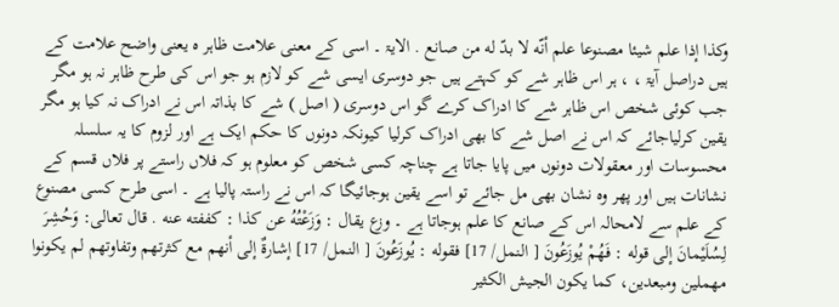وکذا إذا علم شيئا مصنوعا علم أنّه لا بدّ له من صانع . الایۃ ۔ اسی کے معنی علامت ظاہر ہ یعنی واضح علامت کے ہیں دراصل آیۃ ، ، ہر اس ظاہر شے کو کہتے ہیں جو دوسری ایسی شے کو لازم ہو جو اس کی طرح ظاہر نہ ہو مگر جب کوئی شخص اس ظاہر شے کا ادراک کرے گو اس دوسری ( اصل ) شے کا بذاتہ اس نے ادراک نہ کیا ہو مگر یقین کرلیاجائے کہ اس نے اصل شے کا بھی ادراک کرلیا کیونکہ دونوں کا حکم ایک ہے اور لزوم کا یہ سلسلہ محسوسات اور معقولات دونوں میں پایا جاتا ہے چناچہ کسی شخص کو معلوم ہو کہ فلاں راستے پر فلاں قسم کے نشانات ہیں اور پھر وہ نشان بھی مل جائے تو اسے یقین ہوجائیگا کہ اس نے راستہ پالیا ہے ۔ اسی طرح کسی مصنوع کے علم سے لامحالہ اس کے صانع کا علم ہوجاتا ہے ۔ وزع يقال : وَزَعْتُهُ عن کذا : کففته عنه . قال تعالی: وَحُشِرَ لِسُلَيْمانَ إلى قوله : فَهُمْ يُوزَعُونَ [ النمل/ 17] فقوله : يُوزَعُونَ [ النمل/ 17] إشارةٌ إلى أنهم مع کثرتهم وتفاوتهم لم يکونوا مهملین ومبعدین، كما يكون الجیش الکثير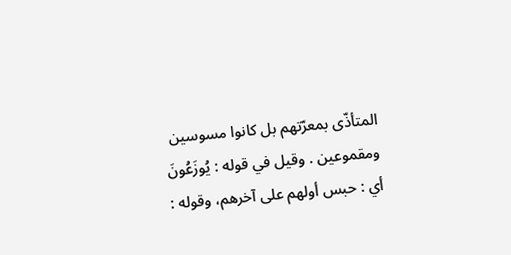المتأذّى بمعرّتهم بل کانوا مسوسین ومقموعین . وقیل في قوله : يُوزَعُونَ أي : حبس أولهم علی آخرهم، وقوله :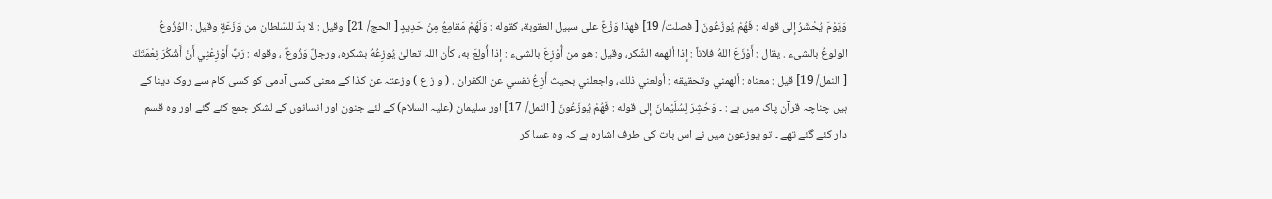وَيَوْمَ يُحْشَرُ إلى قوله : فَهُمْ يُوزَعُونَ [ فصلت/ 19] فهذا وَزْعٌ علی سبیل العقوبة، کقوله : وَلَهُمْ مَقامِعُ مِنْ حَدِيدٍ [ الحج/ 21] وقیل : لا بدّ للسّلطان من وَزَعَةٍ وقیل : الوُزُوعُ الولوعُ بالشیء . يقال : أَوْزَعَ اللهُ فلاناً : إذا ألهمه الشّكر، وقیل : هو من أُوْزِعَ بالشیء : إذا أُولِعَ به، كأن اللہ تعالیٰ يُوزِعُهُ بشكره، ورجلٌ وَزُوعٌ ، وقوله : رَبِّ أَوْزِعْنِي أَنْ أَشْكُرَ نِعْمَتَكَ [ النمل/ 19] قيل : معناه : ألهمني وتحقیقه : أولعني ذلك، واجعلني بحیث أَزِعُ نفسي عن الکفران . ( و ز ع ) وزعتہ عن کذا کے معنی کسی آدمی کو کسی کام سے روک دینا کے ہیں چناچہ قرآن پاک میں ہے : ۔ وَحُشِرَ لِسُلَيْمانَ إلى قوله : فَهُمْ يُوزَعُونَ [ النمل/ 17] اور سلیمان (علیہ السلام) کے لئے جنون اور انسانوں کے لشکر جمع کئے گئے اور وہ قسم دار کئے گئے تھے ۔ تو یوزعون میں نے اس بات کی طرف اشارہ ہے کہ وہ عسا کر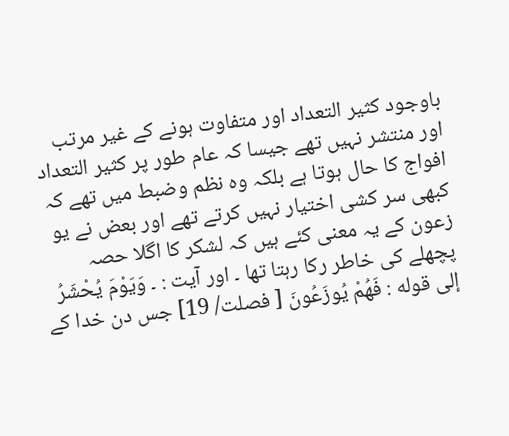باوجود کثیر التعداد اور متفاوت ہونے کے غیر مرتب اور منتشر نہیں تھے جیسا کہ عام طور پر کثیر التعداد افواج کا حال ہوتا ہے بلکہ وہ نظم وضبط میں تھے کہ کبھی سر کشی اختیار نہیں کرتے تھے اور بعض نے یو زعون کے یہ معنی کئے ہیں کہ لشکر کا اگلا حصہ پچھلے کی خاطر رکا رہتا تھا ۔ اور آیت : ۔ وَيَوْمَ يُحْشَرُ إلى قوله : فَهُمْ يُوزَعُونَ [ فصلت/ 19] جس دن خدا کے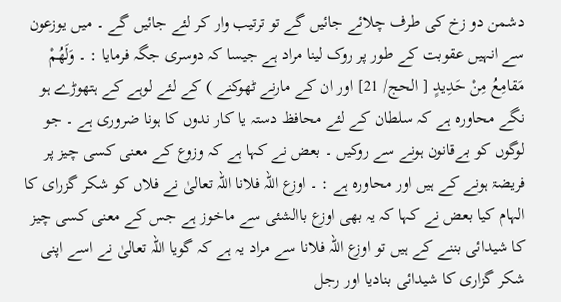دشمن دو زخ کی طرف چلائے جائیں گے تو ترتیب وار کر لئے جائیں گے ۔ میں یوزعون سے انہیں عقوبت کے طور پر روک لینا مراد ہے جیسا کہ دوسری جگہ فرمایا : ۔ وَلَهُمْ مَقامِعُ مِنْ حَدِيدٍ [ الحج/ 21] اور ان کے مارنے ٹھوکنے ) کے لئے لوہے کے ہتھوڑے ہو نگے محاورہ ہے کہ سلطان کے لئے محافظ دستہ یا کار ندوں کا ہونا ضروری ہے ۔ جو لوگوں کو بےقانون ہونے سے روکیں ۔ بعض نے کہا ہے کہ وزوع کے معنی کسی چیز پر فریضۃ ہونے کے ہیں اور محاورہ ہے : ۔ اوزع اللہ فلانا اللہ تعالیٰ نے فلاں کو شکر گزرای کا الہام کیا بعض نے کہا کہ یہ بھی اوزع باالشئی سے ماخوز ہے جس کے معنی کسی چیز کا شیدائی بننے کے ہیں تو اوزع اللہ فلانا سے مراد یہ ہے کہ گویا اللہ تعالیٰ نے اسے اپنی شکر گزاری کا شیدائی بنادیا اور رجل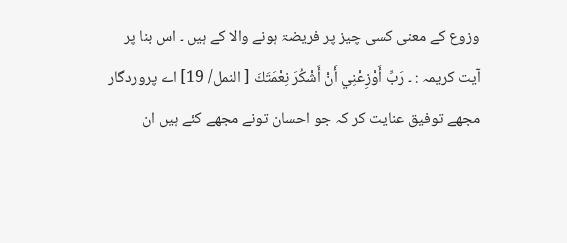وزوع کے معنی کسی چیز پر فریضۃ ہونے والا کے ہیں ۔ اس بنا پر آیت کریمہ : ۔ رَبِّ أَوْزِعْنِي أَنْ أَشْكُرَ نِعْمَتَكَ [ النمل/ 19] اے پروردگار مجھے توفیق عنایت کر کہ جو احسان تونے مجھے کئے ہیں ان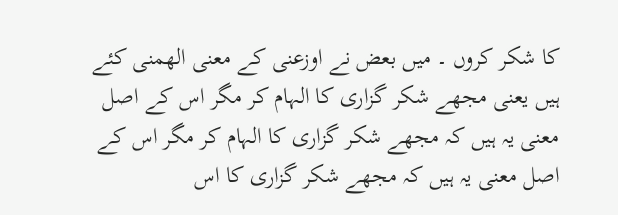کا شکر کروں ۔ میں بعض نے اوزعنی کے معنی الھمنی کئے ہیں یعنی مجھے شکر گزاری کا الہام کر مگر اس کے اصل معنی یہ ہیں کہ مجھے شکر گزاری کا الہام کر مگر اس کے اصل معنی یہ ہیں کہ مجھے شکر گزاری کا اس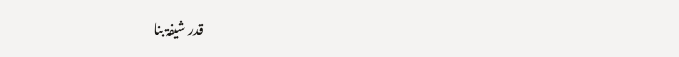قدر شیفۃ بنا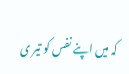کہ میں اپنے نفس کو تیر ی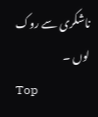ناشکری سے روک لوں ۔
Top